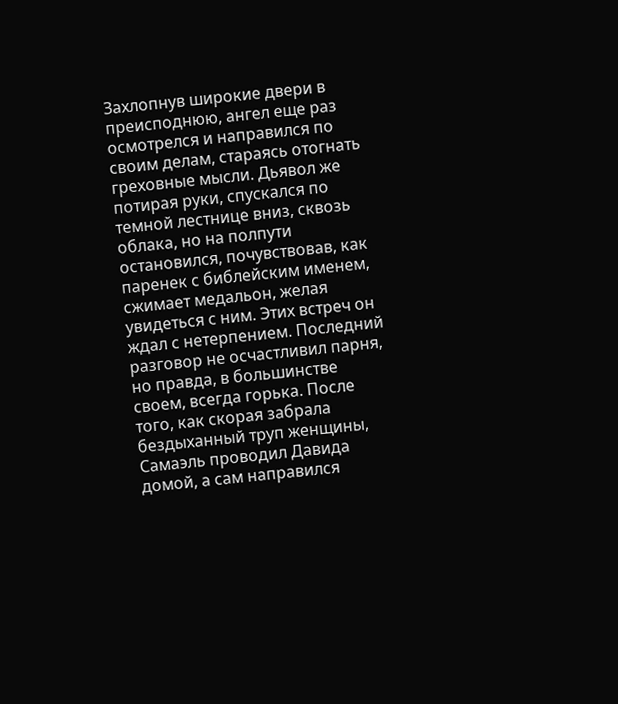Захлопнув широкие двери в преисподнюю, ангел еще раз осмотрелся и направился по своим делам, стараясь отогнать греховные мысли. Дьявол же потирая руки, спускался по темной лестнице вниз, сквозь облака, но на полпути остановился, почувствовав, как паренек с библейским именем, сжимает медальон, желая увидеться с ним. Этих встреч он ждал с нетерпением. Последний разговор не осчастливил парня, но правда, в большинстве своем, всегда горька. После того, как скорая забрала бездыханный труп женщины, Самаэль проводил Давида домой, а сам направился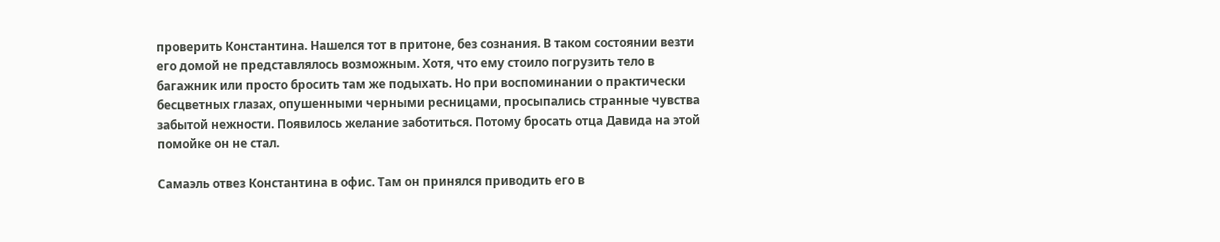проверить Константина. Нашелся тот в притоне, без сознания. В таком состоянии везти его домой не представлялось возможным. Хотя, что ему стоило погрузить тело в багажник или просто бросить там же подыхать. Но при воспоминании о практически бесцветных глазах, опушенными черными ресницами, просыпались странные чувства забытой нежности. Появилось желание заботиться. Потому бросать отца Давида на этой помойке он не стал.

Самаэль отвез Константина в офис. Там он принялся приводить его в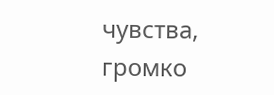чувства, громко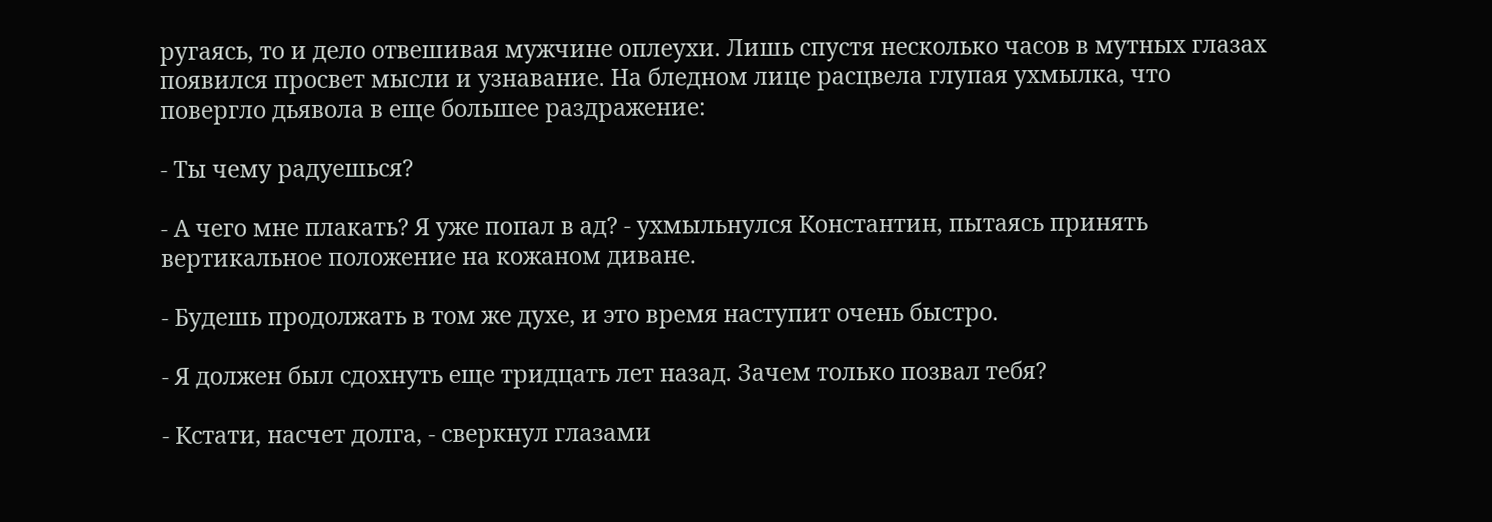ругаясь, то и дело отвешивая мужчине оплеухи. Лишь спустя несколько часов в мутных глазах появился просвет мысли и узнавание. На бледном лице расцвела глупая ухмылка, что повергло дьявола в еще большее раздражение:

- Ты чему радуешься?

- А чего мне плакать? Я уже попал в ад? - ухмыльнулся Константин, пытаясь принять вертикальное положение на кожаном диване.

- Будешь продолжать в том же духе, и это время наступит очень быстро.

- Я должен был сдохнуть еще тридцать лет назад. Зачем только позвал тебя?

- Кстати, насчет долга, - сверкнул глазами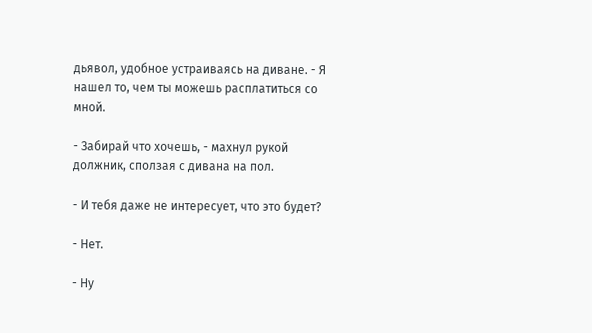дьявол, удобное устраиваясь на диване. - Я нашел то, чем ты можешь расплатиться со мной.

- Забирай что хочешь, - махнул рукой должник, сползая с дивана на пол.

- И тебя даже не интересует, что это будет?

- Нет.

- Ну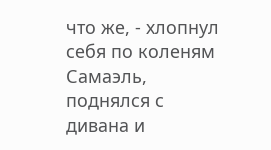что же, - хлопнул себя по коленям Самаэль, поднялся с дивана и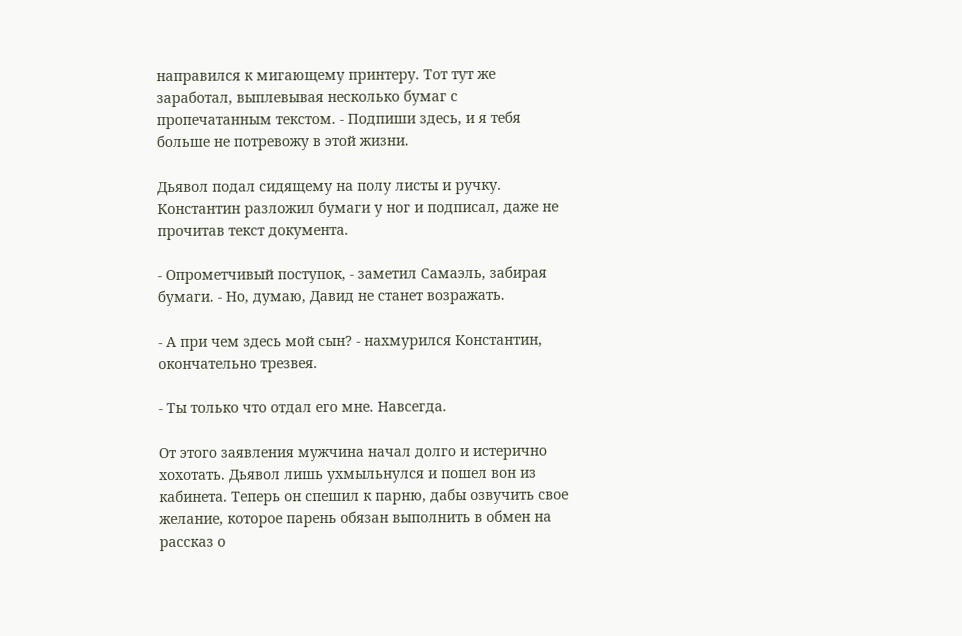направился к мигающему принтеру. Тот тут же заработал, выплевывая несколько бумаг с пропечатанным текстом. - Подпиши здесь, и я тебя больше не потревожу в этой жизни.

Дьявол подал сидящему на полу листы и ручку. Константин разложил бумаги у ног и подписал, даже не прочитав текст документа.

- Опрометчивый поступок, - заметил Самаэль, забирая бумаги. - Но, думаю, Давид не станет возражать.

- А при чем здесь мой сын? - нахмурился Константин, окончательно трезвея.

- Ты только что отдал его мне. Навсегда.

От этого заявления мужчина начал долго и истерично хохотать. Дьявол лишь ухмыльнулся и пошел вон из кабинета. Теперь он спешил к парню, дабы озвучить свое желание, которое парень обязан выполнить в обмен на рассказ о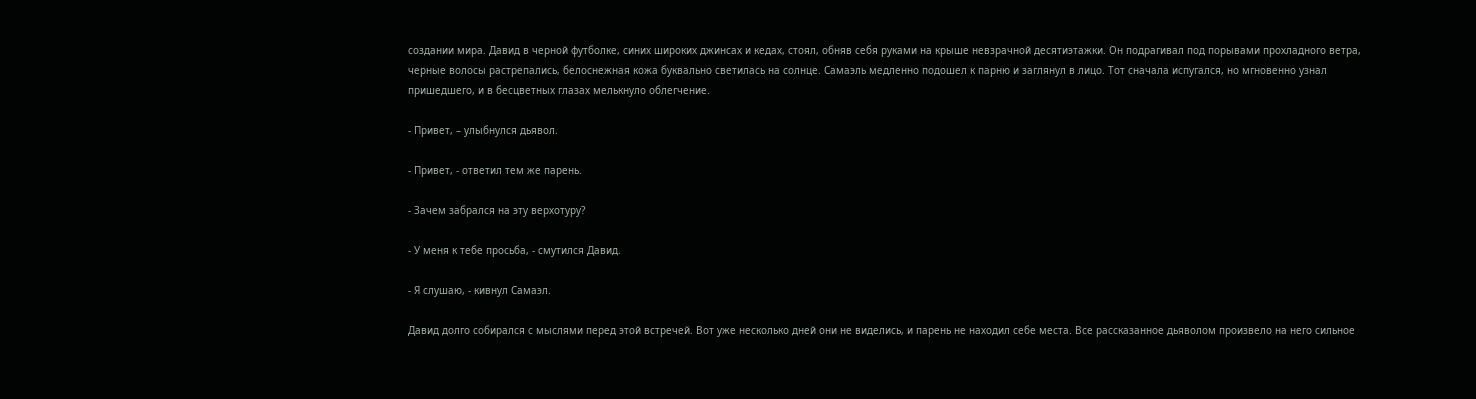создании мира. Давид в черной футболке, синих широких джинсах и кедах, стоял, обняв себя руками на крыше невзрачной десятиэтажки. Он подрагивал под порывами прохладного ветра, черные волосы растрепались, белоснежная кожа буквально светилась на солнце. Самаэль медленно подошел к парню и заглянул в лицо. Тот сначала испугался, но мгновенно узнал пришедшего, и в бесцветных глазах мелькнуло облегчение.

- Привет, – улыбнулся дьявол.

- Привет, - ответил тем же парень.

- Зачем забрался на эту верхотуру?

- У меня к тебе просьба, - смутился Давид.

- Я слушаю, - кивнул Самаэл.

Давид долго собирался с мыслями перед этой встречей. Вот уже несколько дней они не виделись, и парень не находил себе места. Все рассказанное дьяволом произвело на него сильное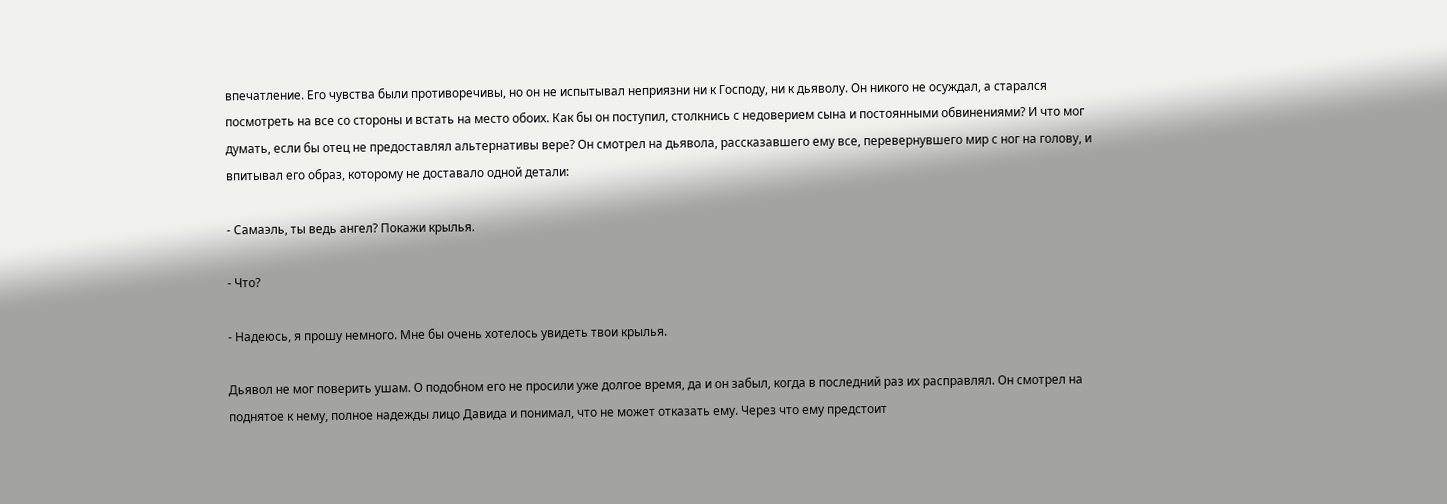впечатление. Его чувства были противоречивы, но он не испытывал неприязни ни к Господу, ни к дьяволу. Он никого не осуждал, а старался посмотреть на все со стороны и встать на место обоих. Как бы он поступил, столкнись с недоверием сына и постоянными обвинениями? И что мог думать, если бы отец не предоставлял альтернативы вере? Он смотрел на дьявола, рассказавшего ему все, перевернувшего мир с ног на голову, и впитывал его образ, которому не доставало одной детали:

- Самаэль, ты ведь ангел? Покажи крылья.

- Что?

- Надеюсь, я прошу немного. Мне бы очень хотелось увидеть твои крылья.

Дьявол не мог поверить ушам. О подобном его не просили уже долгое время, да и он забыл, когда в последний раз их расправлял. Он смотрел на поднятое к нему, полное надежды лицо Давида и понимал, что не может отказать ему. Через что ему предстоит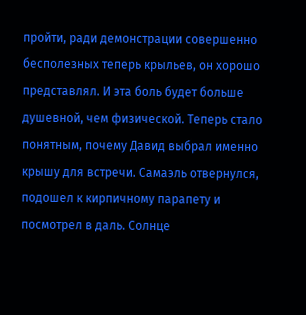пройти, ради демонстрации совершенно бесполезных теперь крыльев, он хорошо представлял. И эта боль будет больше душевной, чем физической. Теперь стало понятным, почему Давид выбрал именно крышу для встречи. Самаэль отвернулся, подошел к кирпичному парапету и посмотрел в даль. Солнце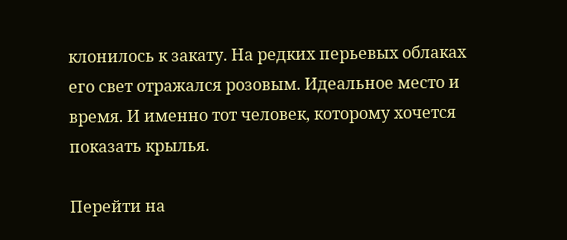клонилось к закату. На редких перьевых облаках его свет отражался розовым. Идеальное место и время. И именно тот человек, которому хочется показать крылья.

Перейти на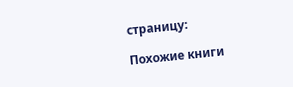страницу:

Похожие книги